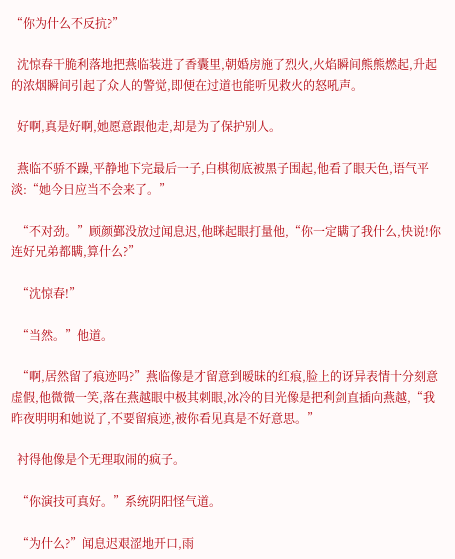“你为什么不反抗?”

  沈惊春干脆利落地把燕临装进了香囊里,朝婚房施了烈火,火焰瞬间熊熊燃起,升起的浓烟瞬间引起了众人的警觉,即便在过道也能听见救火的怒吼声。

  好啊,真是好啊,她愿意跟他走,却是为了保护别人。

  燕临不骄不躁,平静地下完最后一子,白棋彻底被黑子围起,他看了眼天色,语气平淡:“她今日应当不会来了。”

  “不对劲。”顾颜鄞没放过闻息迟,他眯起眼打量他,“你一定瞒了我什么,快说!你连好兄弟都瞒,算什么?”

  “沈惊春!”

  “当然。”他道。

  “啊,居然留了痕迹吗?”燕临像是才留意到暧昧的红痕,脸上的讶异表情十分刻意虚假,他微微一笑,落在燕越眼中极其刺眼,冰冷的目光像是把利剑直插向燕越,“我昨夜明明和她说了,不要留痕迹,被你看见真是不好意思。”

  衬得他像是个无理取闹的疯子。

  “你演技可真好。”系统阴阳怪气道。

  “为什么?”闻息迟艰涩地开口,雨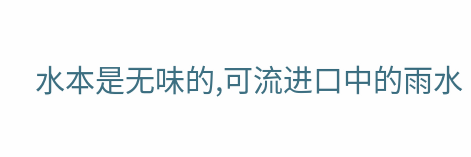水本是无味的,可流进口中的雨水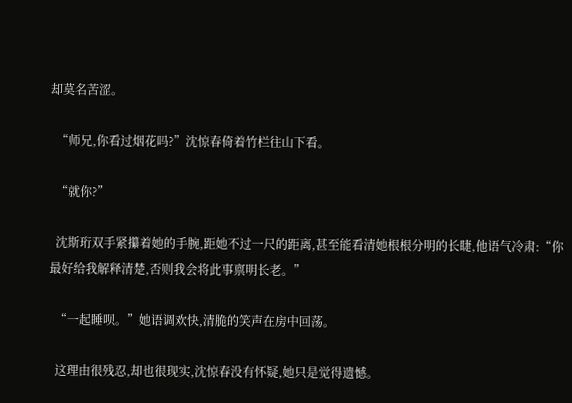却莫名苦涩。

  “师兄,你看过烟花吗?”沈惊春倚着竹栏往山下看。

  “就你?”

  沈斯珩双手紧攥着她的手腕,距她不过一尺的距离,甚至能看清她根根分明的长睫,他语气冷肃:“你最好给我解释清楚,否则我会将此事禀明长老。”

  “一起睡呗。”她语调欢快,清脆的笑声在房中回荡。

  这理由很残忍,却也很现实,沈惊春没有怀疑,她只是觉得遗憾。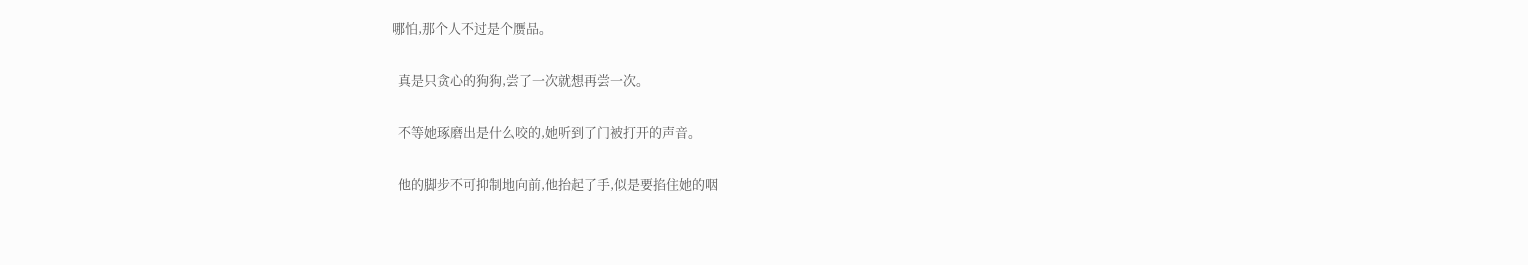哪怕,那个人不过是个赝品。

  真是只贪心的狗狗,尝了一次就想再尝一次。

  不等她琢磨出是什么咬的,她听到了门被打开的声音。

  他的脚步不可抑制地向前,他抬起了手,似是要掐住她的咽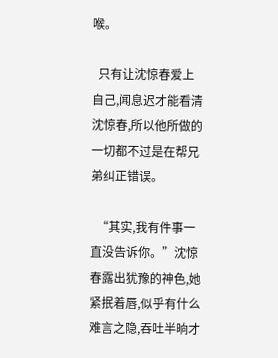喉。

  只有让沈惊春爱上自己,闻息迟才能看清沈惊春,所以他所做的一切都不过是在帮兄弟纠正错误。

  “其实,我有件事一直没告诉你。”沈惊春露出犹豫的神色,她紧抿着唇,似乎有什么难言之隐,吞吐半晌才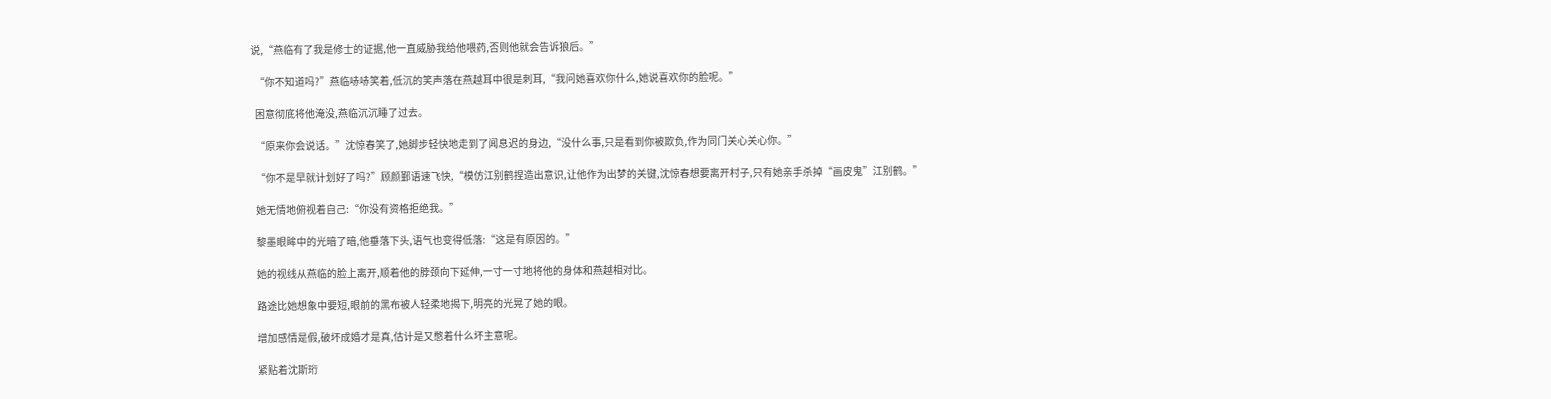说,“燕临有了我是修士的证据,他一直威胁我给他喂药,否则他就会告诉狼后。”

  “你不知道吗?”燕临哧哧笑着,低沉的笑声落在燕越耳中很是刺耳,“我问她喜欢你什么,她说喜欢你的脸呢。”

  困意彻底将他淹没,燕临沉沉睡了过去。

  “原来你会说话。”沈惊春笑了,她脚步轻快地走到了闻息迟的身边,“没什么事,只是看到你被欺负,作为同门关心关心你。”

  “你不是早就计划好了吗?”顾颜鄞语速飞快,“模仿江别鹤捏造出意识,让他作为出梦的关键,沈惊春想要离开村子,只有她亲手杀掉“画皮鬼”江别鹤。”

  她无情地俯视着自己:“你没有资格拒绝我。”

  黎墨眼眸中的光暗了暗,他垂落下头,语气也变得低落:“这是有原因的。”

  她的视线从燕临的脸上离开,顺着他的脖颈向下延伸,一寸一寸地将他的身体和燕越相对比。

  路途比她想象中要短,眼前的黑布被人轻柔地揭下,明亮的光晃了她的眼。

  增加感情是假,破坏成婚才是真,估计是又憋着什么坏主意呢。

  紧贴着沈斯珩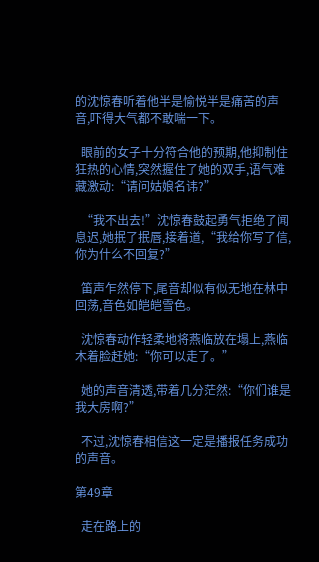的沈惊春听着他半是愉悦半是痛苦的声音,吓得大气都不敢喘一下。

  眼前的女子十分符合他的预期,他抑制住狂热的心情,突然握住了她的双手,语气难藏激动:“请问姑娘名讳?”

  “我不出去!”沈惊春鼓起勇气拒绝了闻息迟,她抿了抿唇,接着道,“我给你写了信,你为什么不回复?”

  笛声乍然停下,尾音却似有似无地在林中回荡,音色如皑皑雪色。

  沈惊春动作轻柔地将燕临放在塌上,燕临木着脸赶她:“你可以走了。”

  她的声音清透,带着几分茫然:“你们谁是我大房啊?”

  不过,沈惊春相信这一定是播报任务成功的声音。

第49章

  走在路上的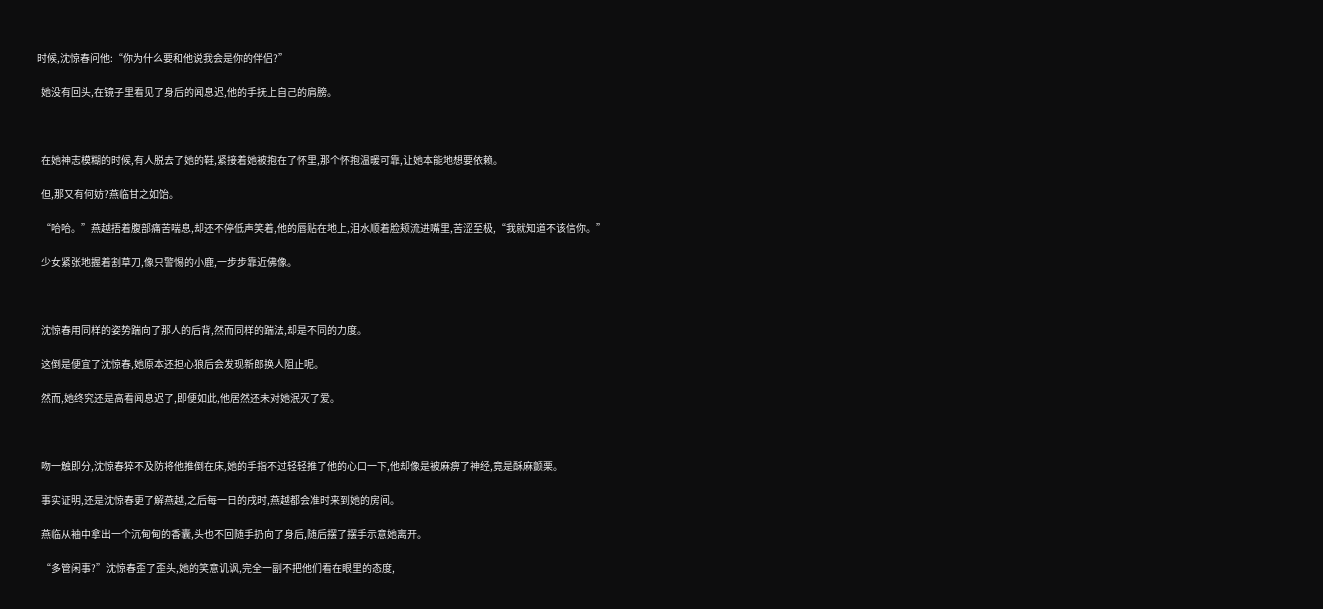时候,沈惊春问他:“你为什么要和他说我会是你的伴侣?”

  她没有回头,在镜子里看见了身后的闻息迟,他的手抚上自己的肩膀。



  在她神志模糊的时候,有人脱去了她的鞋,紧接着她被抱在了怀里,那个怀抱温暖可靠,让她本能地想要依赖。

  但,那又有何妨?燕临甘之如饴。

  “哈哈。”燕越捂着腹部痛苦喘息,却还不停低声笑着,他的唇贴在地上,泪水顺着脸颊流进嘴里,苦涩至极,“我就知道不该信你。”

  少女紧张地握着割草刀,像只警惕的小鹿,一步步靠近佛像。



  沈惊春用同样的姿势踹向了那人的后背,然而同样的踹法,却是不同的力度。

  这倒是便宜了沈惊春,她原本还担心狼后会发现新郎换人阻止呢。

  然而,她终究还是高看闻息迟了,即便如此,他居然还未对她泯灭了爱。



  吻一触即分,沈惊春猝不及防将他推倒在床,她的手指不过轻轻推了他的心口一下,他却像是被麻痹了神经,竟是酥麻颤栗。

  事实证明,还是沈惊春更了解燕越,之后每一日的戌时,燕越都会准时来到她的房间。

  燕临从袖中拿出一个沉甸甸的香囊,头也不回随手扔向了身后,随后摆了摆手示意她离开。

  “多管闲事?”沈惊春歪了歪头,她的笑意讥讽,完全一副不把他们看在眼里的态度,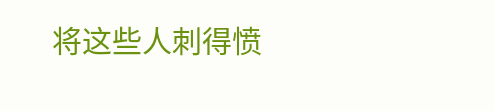将这些人刺得愤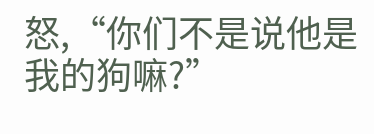怒,“你们不是说他是我的狗嘛?”